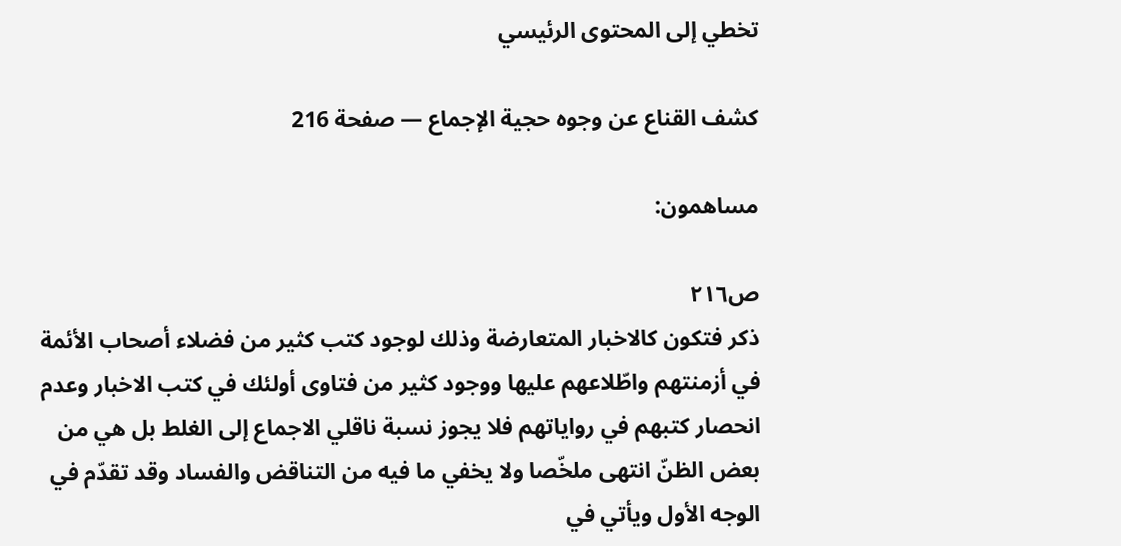تخطي إلى المحتوى الرئيسي

كشف القناع عن وجوه حجية الإجماع — صفحة 216

مساهمون:

ص٢١٦
ذكر فتكون كالاخبار المتعارضة وذلك لوجود كتب كثير من فضلاء أصحاب الأئمة في أزمنتهم واطّلاعهم عليها ووجود كثير من فتاوى أولئك في كتب الاخبار وعدم انحصار كتبهم في رواياتهم فلا يجوز نسبة ناقلي الاجماع إلى الغلط بل هي من بعض الظنّ انتهى ملخّصا ولا يخفي ما فيه من التناقض والفساد وقد تقدّم في الوجه الأول ويأتي في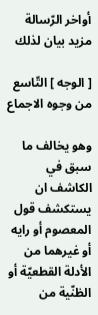أواخر الرّسالة مزيد بيان لذلك

[ الوجه ] التّاسع من وجوه الاجماع

وهو يخالف ما سبق في الكاشف ان يستكشف قول المعصوم أو رايه أو غيرهما من الأدلة القطعيّة أو الظنّية من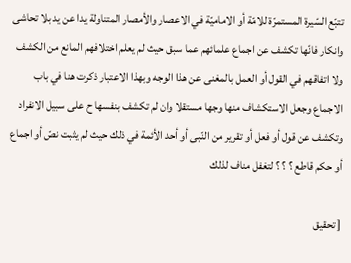تتبّع السّيرة المستمرّة للامّة أو الاماميّة في الاعصار والأمصار المتناولة يدا عن يد بلا تحاشى وانكار فانّها تكشف عن اجماع علمائهم عما سبق حيث لم يعلم اختلافهم المانع من الكشف ولا اتفاقهم في القول أو العمل بالمغنى عن هذا الوجه وبهذا الاعتبار ذكرت هنا في باب الاجماع وجعل الاستكشاف منها وجها مستقلا وان لم تكشف بنفسها ح على سبيل الانفراد وتكشف عن قول أو فعل أو تقرير من النّبى أو أحد الأئمة في ذلك حيث لم يثبت نصّ أو اجماع أو حكم قاطع ؟ ؟ ؟ لتغفل مناف لذلك

[ تحقيق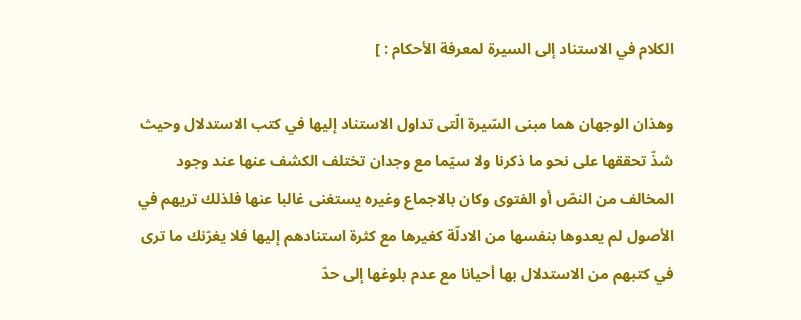الكلام في الاستناد إلى السيرة لمعرفة الأحكام : ]

وهذان الوجهان هما مبنى السّيرة الّتى تداول الاستناد إليها في كتب الاستدلال وحيث شذّ تحققها على نحو ما ذكرنا ولا سيّما مع وجدان تختلف الكشف عنها عند وجود المخالف من النصّ أو الفتوى وكان بالاجماع وغيره يستغنى غالبا عنها فلذلك تريهم في الأصول لم يعدوها بنفسها من الادلّة كغيرها مع كثرة استنادهم إليها فلا يغرّنك ما ترى في كتبهم من الاستدلال بها أحيانا مع عدم بلوغها إلى حدّ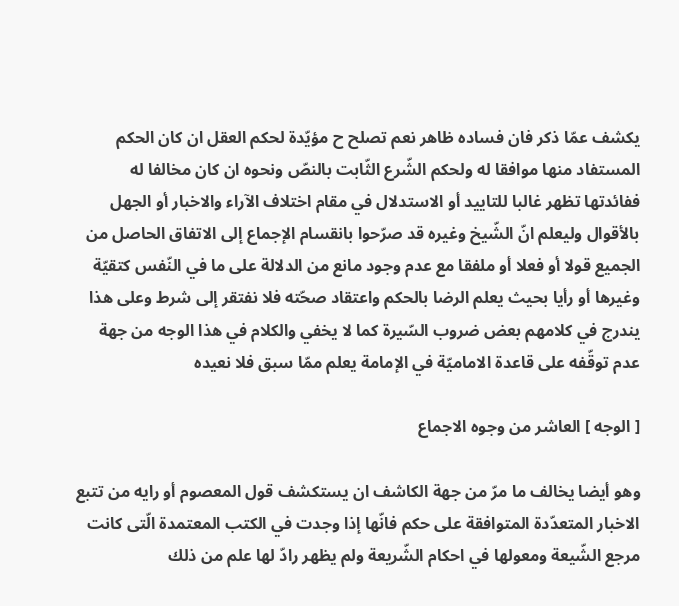يكشف عمّا ذكر فان فساده ظاهر نعم تصلح ح مؤيّدة لحكم العقل ان كان الحكم المستفاد منها موافقا له ولحكم الشّرع الثّابت بالنصّ ونحوه ان كان مخالفا له ففائدتها تظهر غالبا للتاييد أو الاستدلال في مقام اختلاف الآراء والاخبار أو الجهل بالأقوال وليعلم انّ الشّيخ وغيره قد صرّحوا بانقسام الإجماع إلى الاتفاق الحاصل من الجميع قولا أو فعلا أو ملفقا مع عدم وجود مانع من الدلالة على ما في النّفس كتقيّة وغيرها أو رأيا بحيث يعلم الرضا بالحكم واعتقاد صحّته فلا نفتقر إلى شرط وعلى هذا يندرج في كلامهم بعض ضروب السّيرة كما لا يخفي والكلام في هذا الوجه من جهة عدم توقّفه على قاعدة الاماميّة في الإمامة يعلم ممّا سبق فلا نعيده

[ الوجه ] العاشر من وجوه الاجماع

وهو أيضا يخالف ما مرّ من جهة الكاشف ان يستكشف قول المعصوم أو رايه من تتبع الاخبار المتعدّدة المتوافقة على حكم فانّها إذا وجدت في الكتب المعتمدة الّتى كانت مرجع الشّيعة ومعولها في احكام الشّريعة ولم يظهر رادّ لها علم من ذلك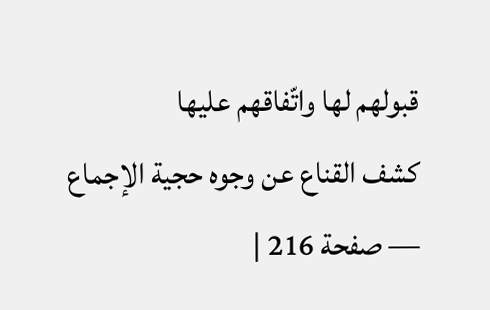قبولهم لها واتّفاقهم عليها
كشف القناع عن وجوه حجية الإجماع — صفحة 216 |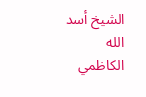الشيخ أسد الله الكاظمي